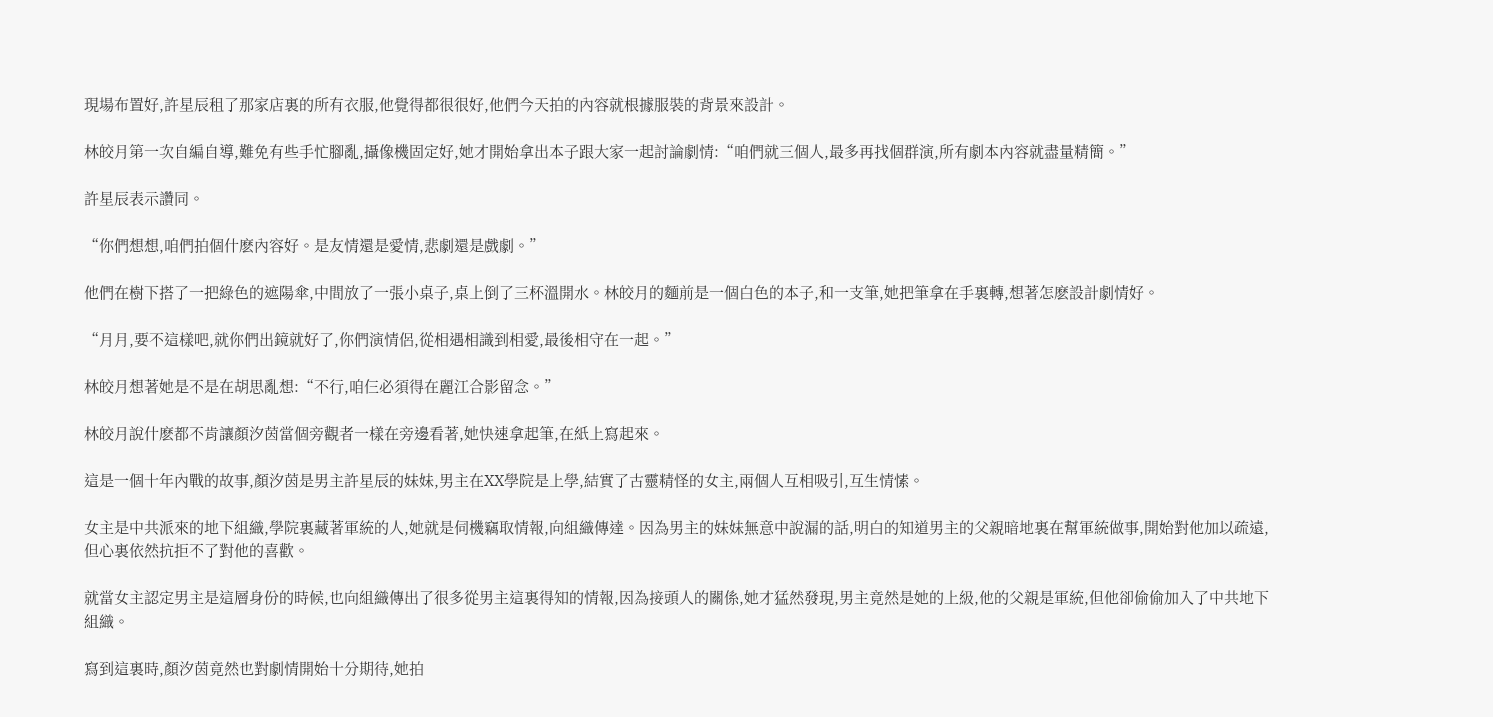現場布置好,許星辰租了那家店裏的所有衣服,他覺得都很很好,他們今天拍的內容就根據服裝的背景來設計。

林皎月第一次自編自導,難免有些手忙腳亂,攝像機固定好,她才開始拿出本子跟大家一起討論劇情:“咱們就三個人,最多再找個群演,所有劇本內容就盡量精簡。”

許星辰表示讚同。

“你們想想,咱們拍個什麽內容好。是友情還是愛情,悲劇還是戲劇。”

他們在樹下搭了一把綠色的遮陽傘,中間放了一張小桌子,桌上倒了三杯溫開水。林皎月的麵前是一個白色的本子,和一支筆,她把筆拿在手裏轉,想著怎麽設計劇情好。

“月月,要不這樣吧,就你們出鏡就好了,你們演情侶,從相遇相識到相愛,最後相守在一起。”

林皎月想著她是不是在胡思亂想:“不行,咱仨必須得在麗江合影留念。”

林皎月說什麽都不肯讓顏汐茵當個旁觀者一樣在旁邊看著,她快速拿起筆,在紙上寫起來。

這是一個十年內戰的故事,顏汐茵是男主許星辰的妹妹,男主在XX學院是上學,結實了古靈精怪的女主,兩個人互相吸引,互生情愫。

女主是中共派來的地下組織,學院裏藏著軍統的人,她就是伺機竊取情報,向組織傳達。因為男主的妹妹無意中說漏的話,明白的知道男主的父親暗地裏在幫軍統做事,開始對他加以疏遠,但心裏依然抗拒不了對他的喜歡。

就當女主認定男主是這層身份的時候,也向組織傳出了很多從男主這裏得知的情報,因為接頭人的關係,她才猛然發現,男主竟然是她的上級,他的父親是軍統,但他卻偷偷加入了中共地下組織。

寫到這裏時,顏汐茵竟然也對劇情開始十分期待,她拍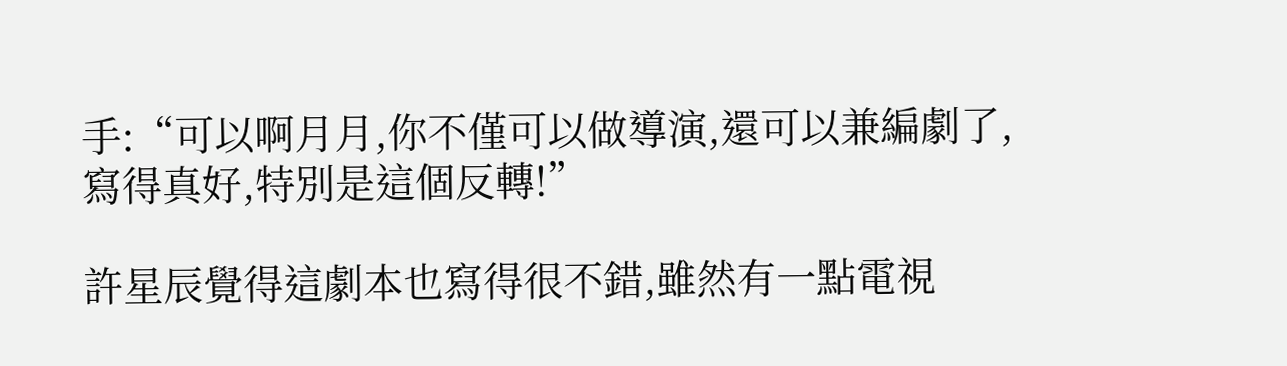手:“可以啊月月,你不僅可以做導演,還可以兼編劇了,寫得真好,特別是這個反轉!”

許星辰覺得這劇本也寫得很不錯,雖然有一點電視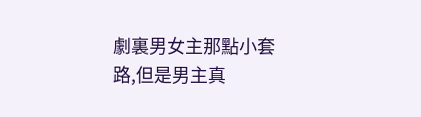劇裏男女主那點小套路,但是男主真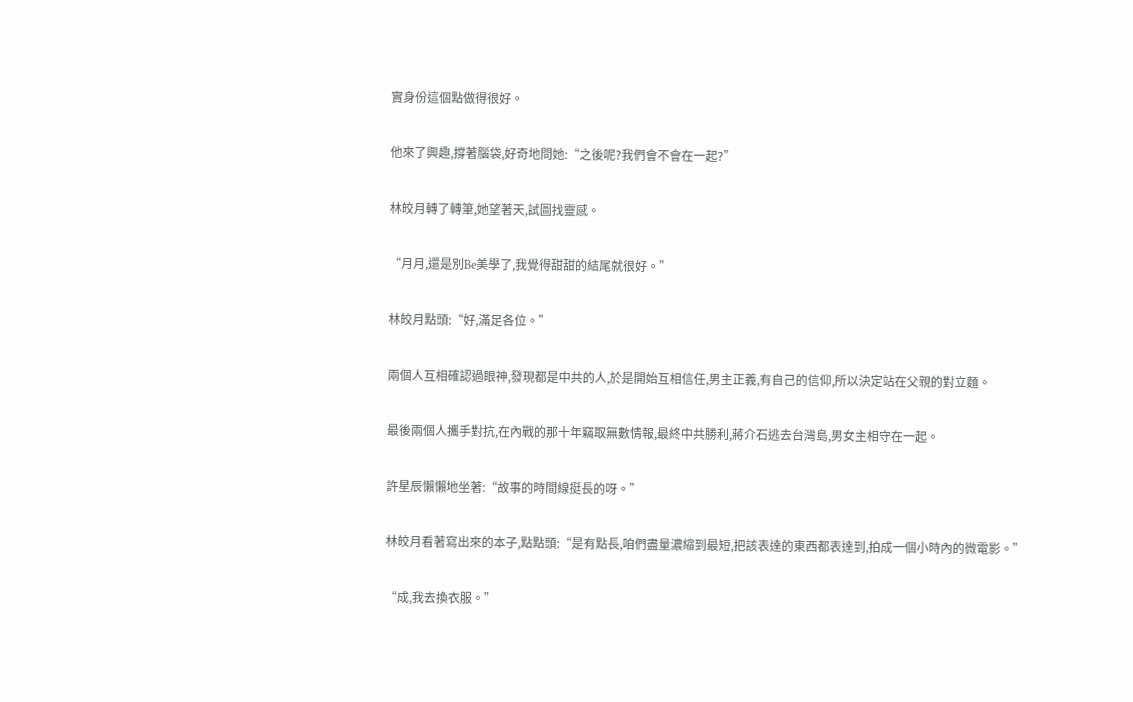實身份這個點做得很好。

他來了興趣,撐著腦袋,好奇地問她:“之後呢?我們會不會在一起?”

林皎月轉了轉筆,她望著天,試圖找靈感。

“月月,還是別Be美學了,我覺得甜甜的結尾就很好。”

林皎月點頭:“好,滿足各位。”

兩個人互相確認過眼神,發現都是中共的人,於是開始互相信任,男主正義,有自己的信仰,所以決定站在父親的對立麵。

最後兩個人攜手對抗,在內戰的那十年竊取無數情報,最終中共勝利,蔣介石逃去台灣島,男女主相守在一起。

許星辰懶懶地坐著:“故事的時間線挺長的呀。”

林皎月看著寫出來的本子,點點頭:“是有點長,咱們盡量濃縮到最短,把該表達的東西都表達到,拍成一個小時內的微電影。”

“成,我去換衣服。”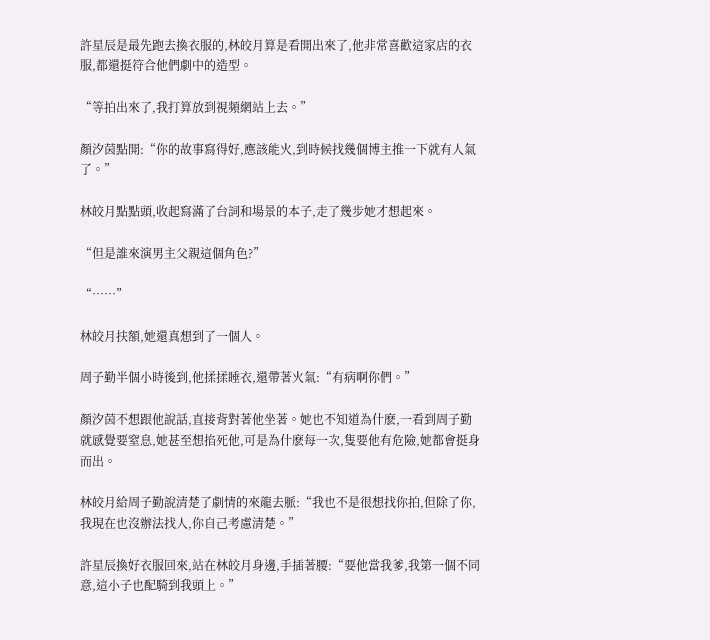許星辰是最先跑去換衣服的,林皎月算是看開出來了,他非常喜歡這家店的衣服,都還挺符合他們劇中的造型。

“等拍出來了,我打算放到視頻網站上去。”

顏汐茵點開:“你的故事寫得好,應該能火,到時候找幾個博主推一下就有人氣了。”

林皎月點點頭,收起寫滿了台詞和場景的本子,走了幾步她才想起來。

“但是誰來演男主父親這個角色?”

“……”

林皎月扶額,她還真想到了一個人。

周子勤半個小時後到,他揉揉睡衣,還帶著火氣:“有病啊你們。”

顏汐茵不想跟他說話,直接背對著他坐著。她也不知道為什麽,一看到周子勤就感覺要窒息,她甚至想掐死他,可是為什麽每一次,隻要他有危險,她都會挺身而出。

林皎月給周子勤說清楚了劇情的來龍去脈:“我也不是很想找你拍,但除了你,我現在也沒辦法找人,你自己考慮清楚。”

許星辰換好衣服回來,站在林皎月身邊,手插著腰:“要他當我爹,我第一個不同意,這小子也配騎到我頭上。”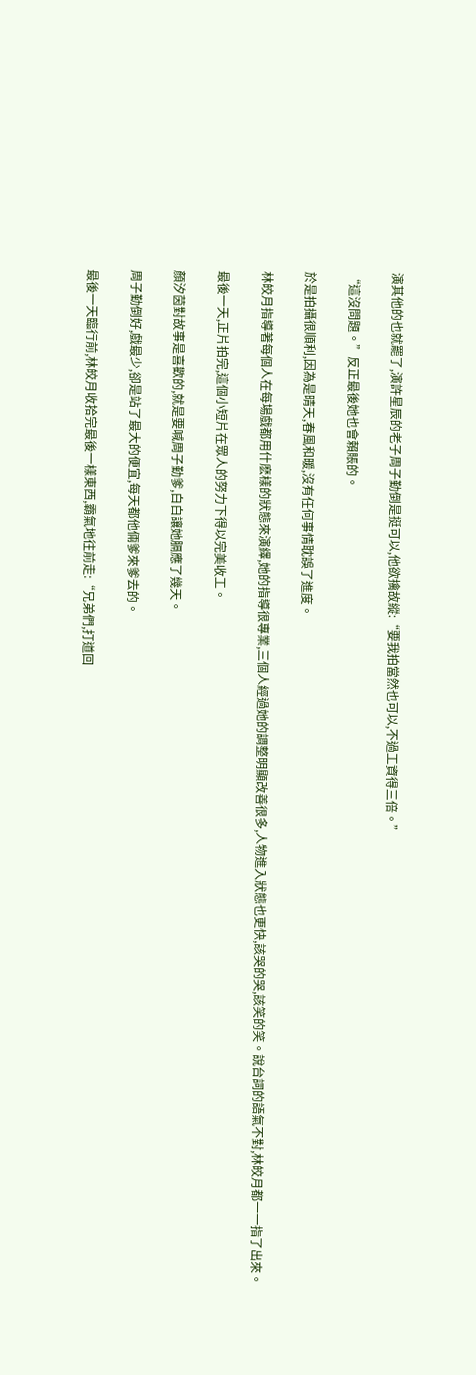演其他的也就罷了,演許星辰的老子周子勤倒是挺可以,他欲擒故縱:“要我拍當然也可以,不過工資得三倍。”

“這沒問題。”反正最後她也會賴賬的。

於是拍攝很順利,因為是晴天,春風和暖,沒有任何事情耽誤了進度。

林皎月指導著每個人在每場戲都用什麽樣的狀態來演繹,她的指導很專業,三個人經過她的調整明顯改善很多,人物進入狀態也更快,該哭的哭,該笑的笑。說台詞的語氣不對,林皎月都一一指了出來。

最後一天,正片拍完,這個小短片在眾人的努力下得以完美收工。

顏汐茵對故事是喜歡的,就是要喊周子勤爹,白白讓她膈應了幾天。

周子勤倒好,戲最少,卻是站了最大的便宜,每天都他倆爹來爹去的。

最後一天臨行前,林皎月收拾完最後一樣東西,霸氣地往前走:“兄弟們,打道回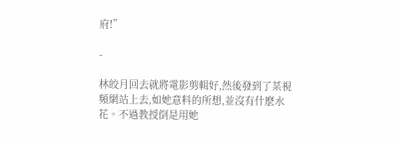府!”

-

林皎月回去就將電影剪輯好,然後發到了某視頻網站上去,如她意料的所想,並沒有什麽水花。不過教授倒是用她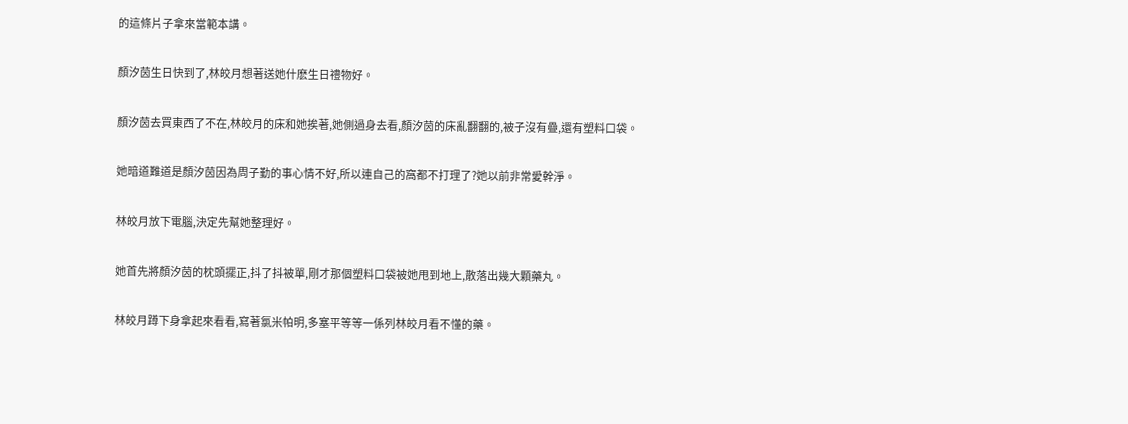的這條片子拿來當範本講。

顏汐茵生日快到了,林皎月想著送她什麽生日禮物好。

顏汐茵去買東西了不在,林皎月的床和她挨著,她側過身去看,顏汐茵的床亂翻翻的,被子沒有疊,還有塑料口袋。

她暗道難道是顏汐茵因為周子勤的事心情不好,所以連自己的窩都不打理了?她以前非常愛幹淨。

林皎月放下電腦,決定先幫她整理好。

她首先將顏汐茵的枕頭擺正,抖了抖被單,剛才那個塑料口袋被她甩到地上,散落出幾大顆藥丸。

林皎月蹲下身拿起來看看,寫著氯米帕明,多塞平等等一係列林皎月看不懂的藥。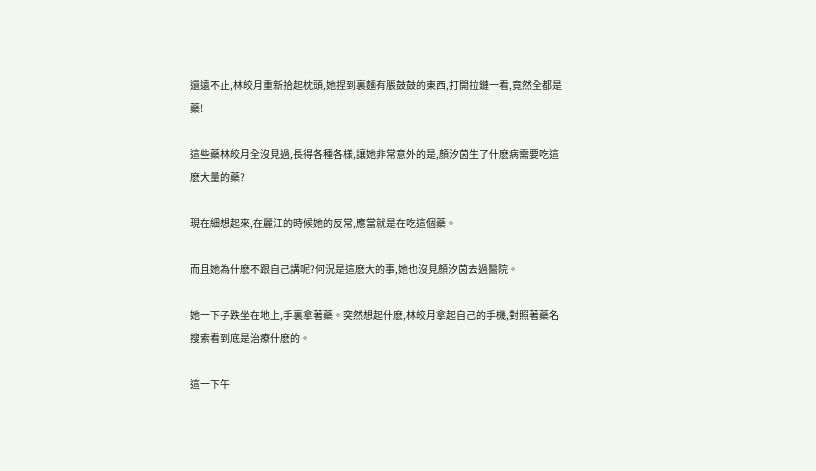還遠不止,林皎月重新拾起枕頭,她捏到裏麵有脹鼓鼓的東西,打開拉鏈一看,竟然全都是藥!

這些藥林皎月全沒見過,長得各種各樣,讓她非常意外的是,顏汐茵生了什麽病需要吃這麽大量的藥?

現在細想起來,在麗江的時候她的反常,應當就是在吃這個藥。

而且她為什麽不跟自己講呢?何況是這麽大的事,她也沒見顏汐茵去過醫院。

她一下子跌坐在地上,手裏拿著藥。突然想起什麽,林皎月拿起自己的手機,對照著藥名搜索看到底是治療什麽的。

這一下午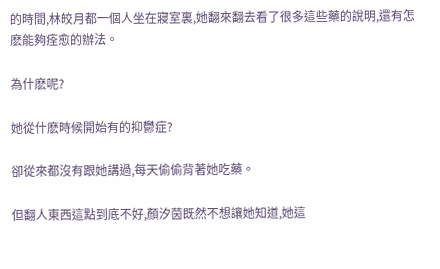的時間,林皎月都一個人坐在寢室裏,她翻來翻去看了很多這些藥的說明,還有怎麽能夠痊愈的辦法。

為什麽呢?

她從什麽時候開始有的抑鬱症?

卻從來都沒有跟她講過,每天偷偷背著她吃藥。

但翻人東西這點到底不好,顏汐茵既然不想讓她知道,她這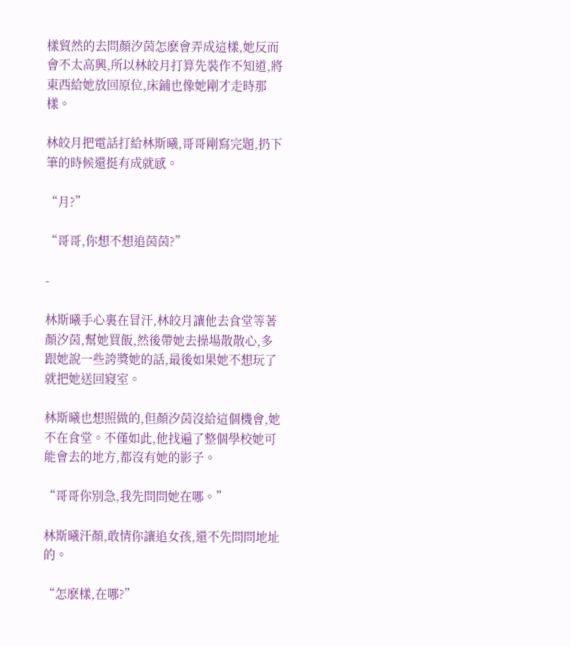樣貿然的去問顏汐茵怎麽會弄成這樣,她反而會不太高興,所以林皎月打算先裝作不知道,將東西給她放回原位,床鋪也像她剛才走時那樣。

林皎月把電話打給林斯曦,哥哥剛寫完題,扔下筆的時候還挺有成就感。

“月?”

“哥哥,你想不想追茵茵?”

-

林斯曦手心裏在冒汗,林皎月讓他去食堂等著顏汐茵,幫她買飯,然後帶她去操場散散心,多跟她說一些誇獎她的話,最後如果她不想玩了就把她送回寢室。

林斯曦也想照做的,但顏汐茵沒給這個機會,她不在食堂。不僅如此,他找遍了整個學校她可能會去的地方,都沒有她的影子。

“哥哥你別急,我先問問她在哪。”

林斯曦汗顏,敢情你讓追女孩,還不先問問地址的。

“怎麽樣,在哪?”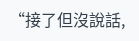“接了但沒說話,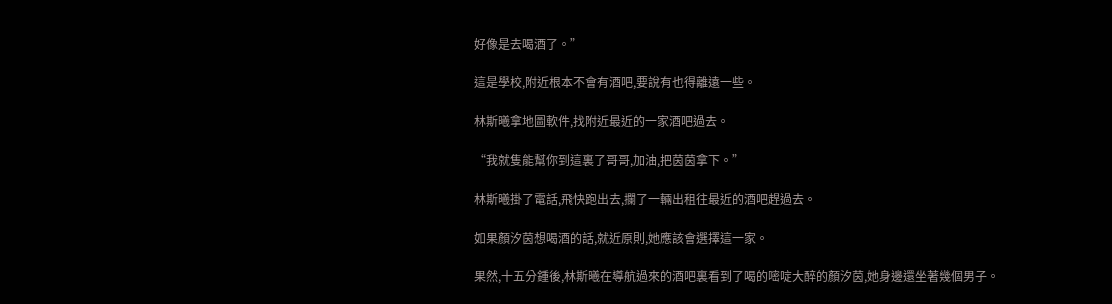好像是去喝酒了。”

這是學校,附近根本不會有酒吧,要說有也得離遠一些。

林斯曦拿地圖軟件,找附近最近的一家酒吧過去。

“我就隻能幫你到這裏了哥哥,加油,把茵茵拿下。”

林斯曦掛了電話,飛快跑出去,攔了一輛出租往最近的酒吧趕過去。

如果顏汐茵想喝酒的話,就近原則,她應該會選擇這一家。

果然,十五分鍾後,林斯曦在導航過來的酒吧裏看到了喝的嘧啶大醉的顏汐茵,她身邊還坐著幾個男子。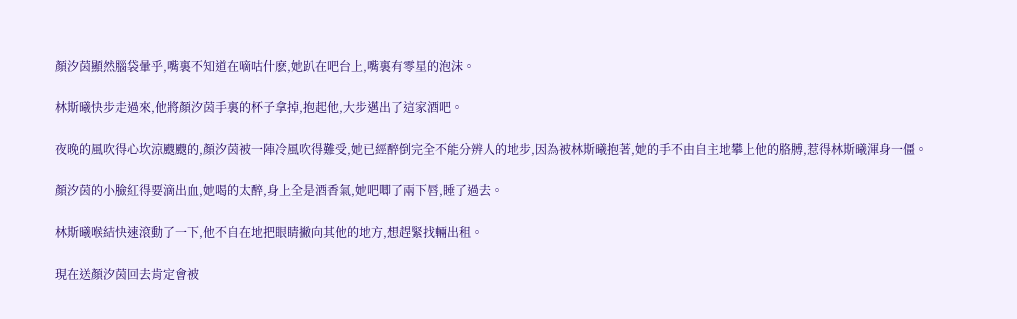顏汐茵顯然腦袋暈乎,嘴裏不知道在嘀咕什麽,她趴在吧台上,嘴裏有零星的泡沫。

林斯曦快步走過來,他將顏汐茵手裏的杯子拿掉,抱起他,大步邁出了這家酒吧。

夜晚的風吹得心坎涼颼颼的,顏汐茵被一陣冷風吹得難受,她已經醉倒完全不能分辨人的地步,因為被林斯曦抱著,她的手不由自主地攀上他的胳膊,惹得林斯曦渾身一僵。

顏汐茵的小臉紅得要滴出血,她喝的太醉,身上全是酒香氣,她吧唧了兩下唇,睡了過去。

林斯曦喉結快速滾動了一下,他不自在地把眼睛撇向其他的地方,想趕緊找輛出租。

現在送顏汐茵回去肯定會被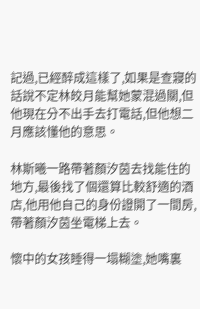記過,已經醉成這樣了,如果是查寢的話說不定林皎月能幫她蒙混過關,但他現在分不出手去打電話,但他想二月應該懂他的意思。

林斯曦一路帶著顏汐茵去找能住的地方,最後找了個還算比較舒適的酒店,他用他自己的身份證開了一間房,帶著顏汐茵坐電梯上去。

懷中的女孩睡得一塌糊塗,她嘴裏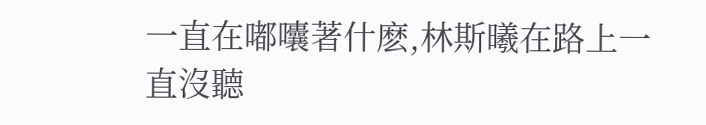一直在嘟囔著什麽,林斯曦在路上一直沒聽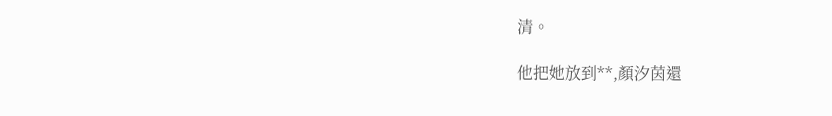清。

他把她放到**,顏汐茵還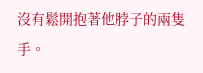沒有鬆開抱著他脖子的兩隻手。